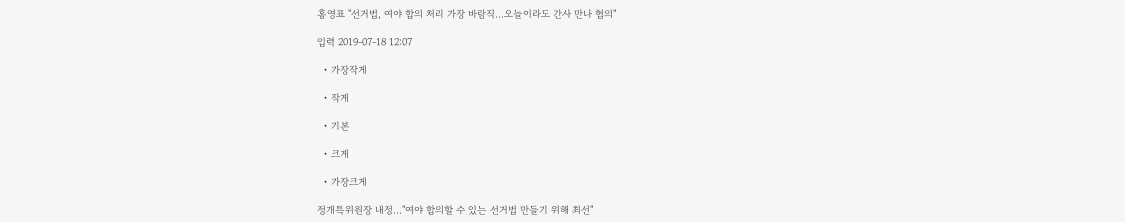홍영표 "선거법, 여야 합의 처리 가장 바람직…오늘이라도 간사 만나 협의"

입력 2019-07-18 12:07

  • 가장작게

  • 작게

  • 기본

  • 크게

  • 가장크게

정개특위원장 내정…"여야 합의할 수 있는 선거법 만들기 위해 최선"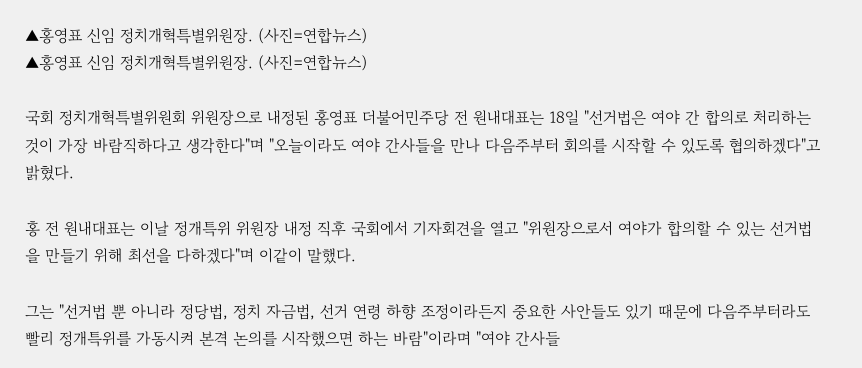▲홍영표 신임 정치개혁특별위원장. (사진=연합뉴스)
▲홍영표 신임 정치개혁특별위원장. (사진=연합뉴스)

국회 정치개혁특별위원회 위원장으로 내정된 홍영표 더불어민주당 전 원내대표는 18일 "선거법은 여야 간 합의로 처리하는 것이 가장 바람직하다고 생각한다"며 "오늘이라도 여야 간사들을 만나 다음주부터 회의를 시작할 수 있도록 협의하겠다"고 밝혔다.

홍 전 원내대표는 이날 정개특위 위원장 내정 직후 국회에서 기자회견을 열고 "위원장으로서 여야가 합의할 수 있는 선거법을 만들기 위해 최선을 다하겠다"며 이같이 말했다.

그는 "선거법 뿐 아니라 정당법, 정치 자금법, 선거 연령 하향 조정이라든지 중요한 사안들도 있기 때문에 다음주부터라도 빨리 정개특위를 가동시켜 본격 논의를 시작했으면 하는 바람"이라며 "여야 간사들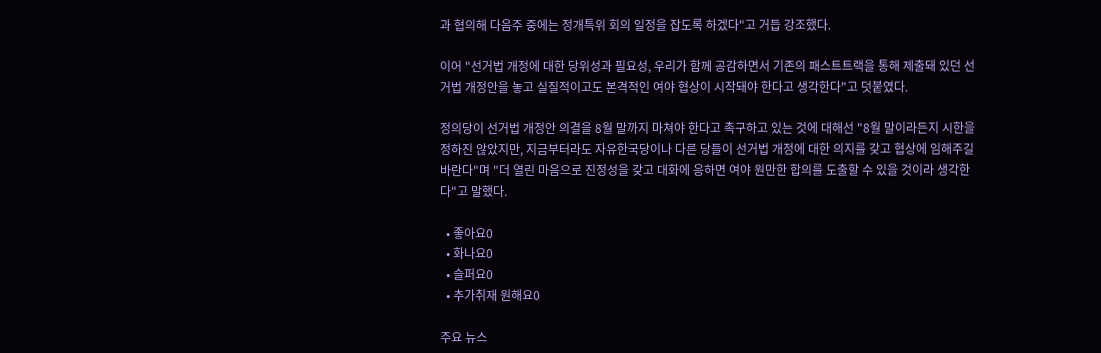과 협의해 다음주 중에는 정개특위 회의 일정을 잡도록 하겠다"고 거듭 강조했다.

이어 "선거법 개정에 대한 당위성과 필요성, 우리가 함께 공감하면서 기존의 패스트트랙을 통해 제출돼 있던 선거법 개정안을 놓고 실질적이고도 본격적인 여야 협상이 시작돼야 한다고 생각한다"고 덧붙였다.

정의당이 선거법 개정안 의결을 8월 말까지 마쳐야 한다고 촉구하고 있는 것에 대해선 "8월 말이라든지 시한을 정하진 않았지만, 지금부터라도 자유한국당이나 다른 당들이 선거법 개정에 대한 의지를 갖고 협상에 임해주길 바란다"며 "더 열린 마음으로 진정성을 갖고 대화에 응하면 여야 원만한 합의를 도출할 수 있을 것이라 생각한다"고 말했다.

  • 좋아요0
  • 화나요0
  • 슬퍼요0
  • 추가취재 원해요0

주요 뉴스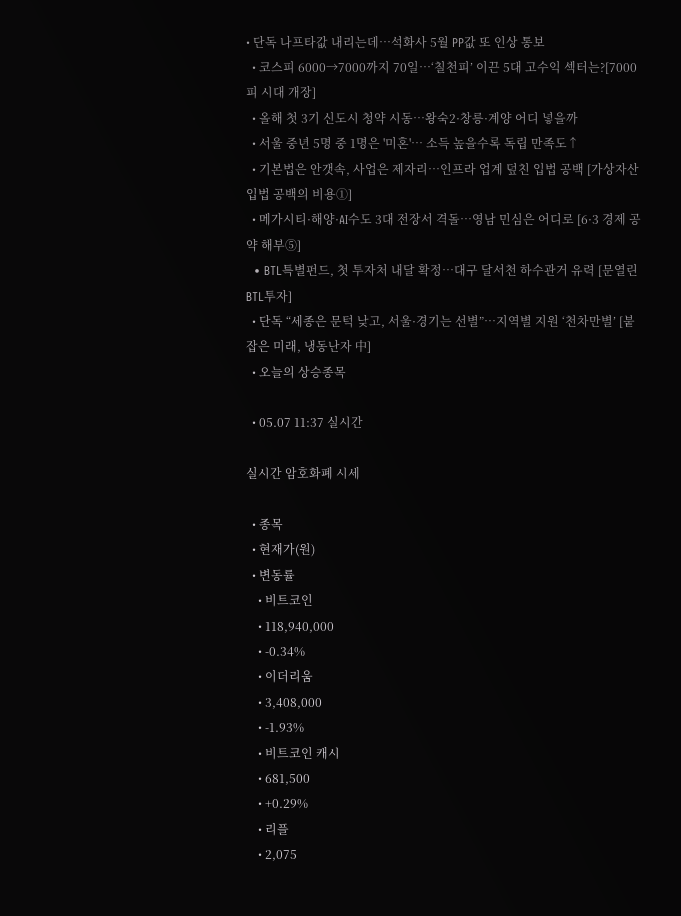• 단독 나프타값 내리는데…석화사 5월 PP값 또 인상 통보
  • 코스피 6000→7000까지 70일⋯‘칠천피’ 이끈 5대 고수익 섹터는?[7000피 시대 개장]
  • 올해 첫 3기 신도시 청약 시동…왕숙2·창릉·계양 어디 넣을까
  • 서울 중년 5명 중 1명은 '미혼'… 소득 높을수록 독립 만족도↑
  • 기본법은 안갯속, 사업은 제자리…인프라 업계 덮친 입법 공백 [가상자산 입법 공백의 비용①]
  • 메가시티·해양·AI수도 3대 전장서 격돌…영남 민심은 어디로 [6·3 경제 공약 해부⑤]
  • BTL특별펀드, 첫 투자처 내달 확정…대구 달서천 하수관거 유력 [문열린 BTL투자]
  • 단독 “세종은 문턱 낮고, 서울·경기는 선별”…지역별 지원 ‘천차만별’ [붙잡은 미래, 냉동난자 中]
  • 오늘의 상승종목

  • 05.07 11:37 실시간

실시간 암호화폐 시세

  • 종목
  • 현재가(원)
  • 변동률
    • 비트코인
    • 118,940,000
    • -0.34%
    • 이더리움
    • 3,408,000
    • -1.93%
    • 비트코인 캐시
    • 681,500
    • +0.29%
    • 리플
    • 2,075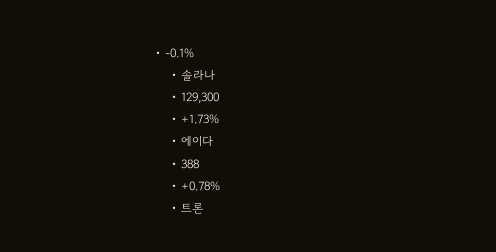• -0.1%
    • 솔라나
    • 129,300
    • +1.73%
    • 에이다
    • 388
    • +0.78%
    • 트론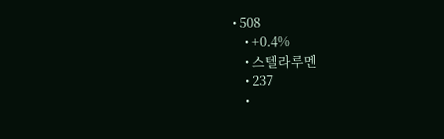• 508
    • +0.4%
    • 스텔라루멘
    • 237
    •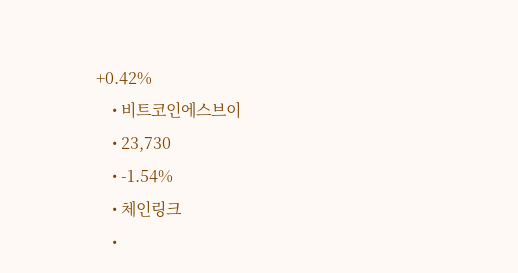+0.42%
    • 비트코인에스브이
    • 23,730
    • -1.54%
    • 체인링크
    •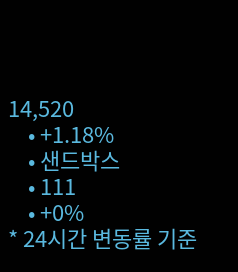14,520
    • +1.18%
    • 샌드박스
    • 111
    • +0%
* 24시간 변동률 기준